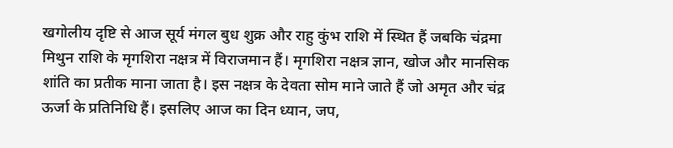खगोलीय दृष्टि से आज सूर्य मंगल बुध शुक्र और राहु कुंभ राशि में स्थित हैं जबकि चंद्रमा मिथुन राशि के मृगशिरा नक्षत्र में विराजमान हैं। मृगशिरा नक्षत्र ज्ञान, खोज और मानसिक शांति का प्रतीक माना जाता है। इस नक्षत्र के देवता सोम माने जाते हैं जो अमृत और चंद्र ऊर्जा के प्रतिनिधि हैं। इसलिए आज का दिन ध्यान, जप,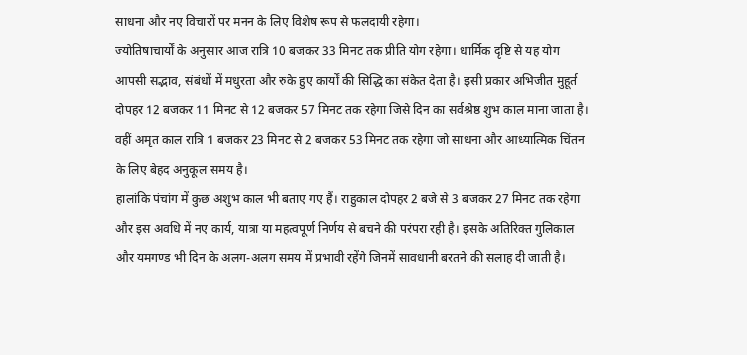साधना और नए विचारों पर मनन के लिए विशेष रूप से फलदायी रहेगा।
ज्योतिषाचार्यों के अनुसार आज रात्रि 10 बजकर 33 मिनट तक प्रीति योग रहेगा। धार्मिक दृष्टि से यह योग आपसी सद्भाव, संबंधों में मधुरता और रुके हुए कार्यों की सिद्धि का संकेत देता है। इसी प्रकार अभिजीत मुहूर्त दोपहर 12 बजकर 11 मिनट से 12 बजकर 57 मिनट तक रहेगा जिसे दिन का सर्वश्रेष्ठ शुभ काल माना जाता है। वहीं अमृत काल रात्रि 1 बजकर 23 मिनट से 2 बजकर 53 मिनट तक रहेगा जो साधना और आध्यात्मिक चिंतन के लिए बेहद अनुकूल समय है।
हालांकि पंचांग में कुछ अशुभ काल भी बताए गए हैं। राहुकाल दोपहर 2 बजे से 3 बजकर 27 मिनट तक रहेगा और इस अवधि में नए कार्य, यात्रा या महत्वपूर्ण निर्णय से बचने की परंपरा रही है। इसके अतिरिक्त गुलिकाल और यमगण्ड भी दिन के अलग-अलग समय में प्रभावी रहेंगे जिनमें सावधानी बरतने की सलाह दी जाती है।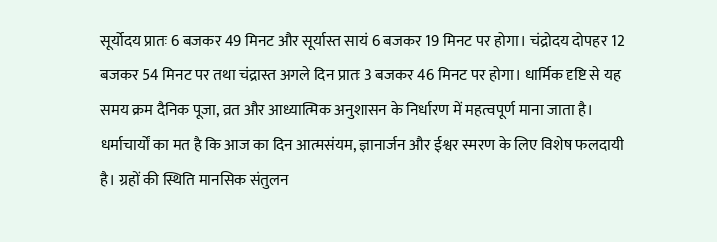सूर्योदय प्रातः 6 बजकर 49 मिनट और सूर्यास्त सायं 6 बजकर 19 मिनट पर होगा। चंद्रोदय दोपहर 12 बजकर 54 मिनट पर तथा चंद्रास्त अगले दिन प्रातः 3 बजकर 46 मिनट पर होगा। धार्मिक दृष्टि से यह समय क्रम दैनिक पूजा, व्रत और आध्यात्मिक अनुशासन के निर्धारण में महत्वपूर्ण माना जाता है।
धर्माचार्यों का मत है कि आज का दिन आत्मसंयम, ज्ञानार्जन और ईश्वर स्मरण के लिए विशेष फलदायी है। ग्रहों की स्थिति मानसिक संतुलन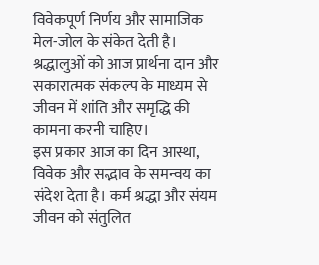विवेकपूर्ण निर्णय और सामाजिक मेल-जोल के संकेत देती है। श्रद्धालुओं को आज प्रार्थना दान और सकारात्मक संकल्प के माध्यम से जीवन में शांति और समृद्धि की कामना करनी चाहिए।
इस प्रकार आज का दिन आस्था, विवेक और सद्भाव के समन्वय का संदेश देता है। कर्म श्रद्धा और संयम जीवन को संतुलित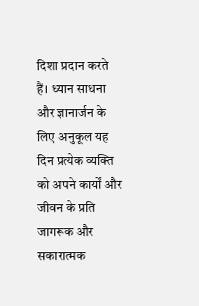दिशा प्रदान करते हैं। ध्यान साधना और ज्ञानार्जन के लिए अनुकूल यह दिन प्रत्येक व्यक्ति को अपने कार्यों और जीवन के प्रति जागरूक और सकारात्मक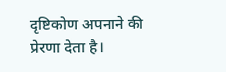दृष्टिकोण अपनाने की प्रेरणा देता है।